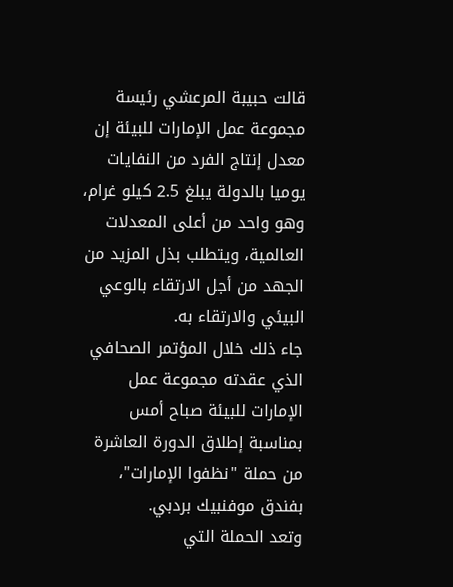قالت حبيبة المرعشي رئيسة مجموعة عمل الإمارات للبيئة إن معدل إنتاج الفرد من النفايات يوميا بالدولة يبلغ 2.5 كيلو غرام، وهو واحد من أعلى المعدلات العالمية، ويتطلب بذل المزيد من الجهد من أجل الارتقاء بالوعي البيئي والارتقاء به.
جاء ذلك خلال المؤتمر الصحافي الذي عقدته مجموعة عمل الإمارات للبيئة صباح أمس بمناسبة إطلاق الدورة العاشرة من حملة "نظفوا الإمارات"، بفندق موفنبيك بردبي.
وتعد الحملة التي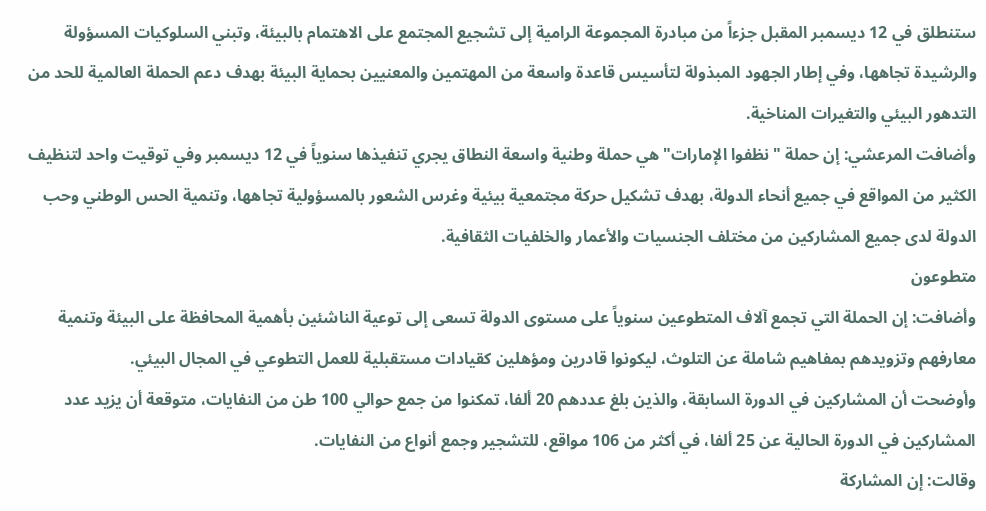ستنطلق في 12 ديسمبر المقبل جزءاً من مبادرة المجموعة الرامية إلى تشجيع المجتمع على الاهتمام بالبيئة، وتبني السلوكيات المسؤولة والرشيدة تجاهها، وفي إطار الجهود المبذولة لتأسيس قاعدة واسعة من المهتمين والمعنيين بحماية البيئة بهدف دعم الحملة العالمية للحد من التدهور البيئي والتغيرات المناخية.
وأضافت المرعشي: إن حملة "نظفوا الإمارات" هي حملة وطنية واسعة النطاق يجري تنفيذها سنوياً في 12 ديسمبر وفي توقيت واحد لتنظيف الكثير من المواقع في جميع أنحاء الدولة، بهدف تشكيل حركة مجتمعية بيئية وغرس الشعور بالمسؤولية تجاهها، وتنمية الحس الوطني وحب الدولة لدى جميع المشاركين من مختلف الجنسيات والأعمار والخلفيات الثقافية.
متطوعون
وأضافت: إن الحملة التي تجمع آلاف المتطوعين سنوياً على مستوى الدولة تسعى إلى توعية الناشئين بأهمية المحافظة على البيئة وتنمية معارفهم وتزويدهم بمفاهيم شاملة عن التلوث، ليكونوا قادرين ومؤهلين كقيادات مستقبلية للعمل التطوعي في المجال البيئي.
وأوضحت أن المشاركين في الدورة السابقة، والذين بلغ عددهم 20 ألفا، تمكنوا من جمع حوالي 100 طن من النفايات، متوقعة أن يزيد عدد المشاركين في الدورة الحالية عن 25 ألفا، في أكثر من 106 مواقع، للتشجير وجمع أنواع من النفايات.
وقالت: إن المشاركة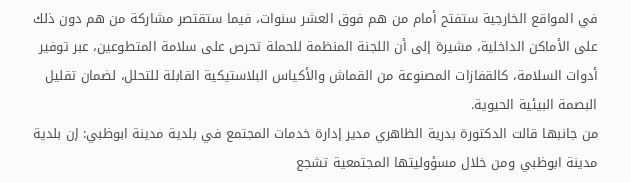في المواقع الخارجية ستفتح أمام من هم فوق العشر سنوات، فيما ستقتصر مشاركة من هم دون ذلك على الأماكن الداخلية، مشيرة إلى أن اللجنة المنظمة للحملة تحرص على سلامة المتطوعين، عبر توفير أدوات السلامة، كالقفازات المصنوعة من القماش والأكياس البلاستيكية القابلة للتحلل، لضمان تقليل البصمة البيئية الحيوية.
من جانبها قالت الدكتورة بدرية الظاهري مدير إدارة خدمات المجتمع في بلدية مدينة ابوظبي: إن بلدية مدينة ابوظبي ومن خلال مسؤوليتها المجتمعية تشجع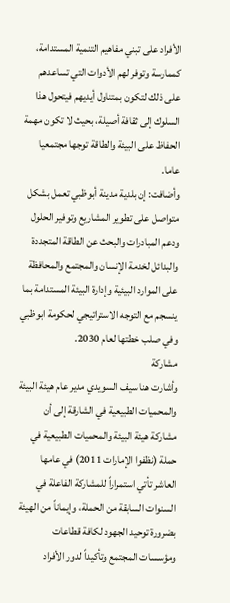الأفراد على تبني مفاهيم التنمية المستدامة، كممارسة وتوفر لهم الأدوات التي تساعدهم على ذلك لتكون بمتناول أيديهم فيتحول هذا السلوك إلى ثقافة أصيلة، بحيث لا تكون مهمة الحفاظ على البيئة والطاقة توجها مجتمعيا عاما.
وأضافت: إن بلدية مدينة أبوظبي تعمل بشكل متواصل على تطوير المشاريع وتوفير الحلول ودعم المبادرات والبحث عن الطاقة المتجددة والبدائل لخدمة الإنسان والمجتمع والمحافظة على الموارد البيئية وإدارة البيئة المستدامة بما ينسجم مع التوجه الاستراتيجي لحكومة ابوظبي وفي صلب خطتها لعام 2030.
مشاركة
وأشارت هنا سيف السويدي مدير عام هيئة البيئة والمحميات الطبيعية في الشارقة إلى أن مشاركة هيئة البيئة والمحميات الطبيعية في حملة (نظفوا الإمارات 2011) في عامها العاشر تأتي استمراراً للمشاركة الفاعلة في السنوات السابقة من الحملة، وإيماناً من الهيئة بضرورة توحيد الجهود لكافة قطاعات ومؤسسات المجتمع وتأكيداً لدور الأفراد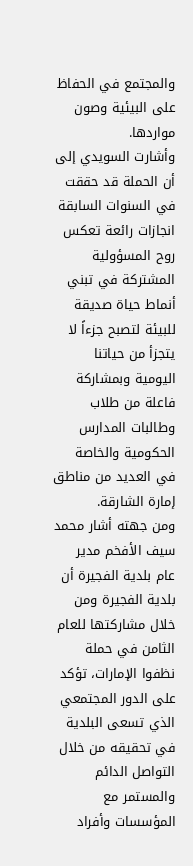والمجتمع في الحفاظ على البيئية وصون مواردها.
وأشارت السويدي إلى أن الحملة قد حققت في السنوات السابقة انجازات رائعة تعكس روح المسؤولية المشتركة في تبني أنماط حياة صديقة للبيئة لتصبح جزءاً لا يتجزأ من حياتنا اليومية وبمشاركة فاعلة من طلاب وطالبات المدارس الحكومية والخاصة في العديد من مناطق إمارة الشارقة.
ومن جهته أشار محمد سيف الأفخم مدير عام بلدية الفجيرة أن بلدية الفجيرة ومن خلال مشاركتها للعام الثامن في حملة نظفوا الإمارات، تؤكد على الدور المجتمعي الذي تسعى البلدية في تحقيقه من خلال التواصل الدائم والمستمر مع المؤسسات وأفراد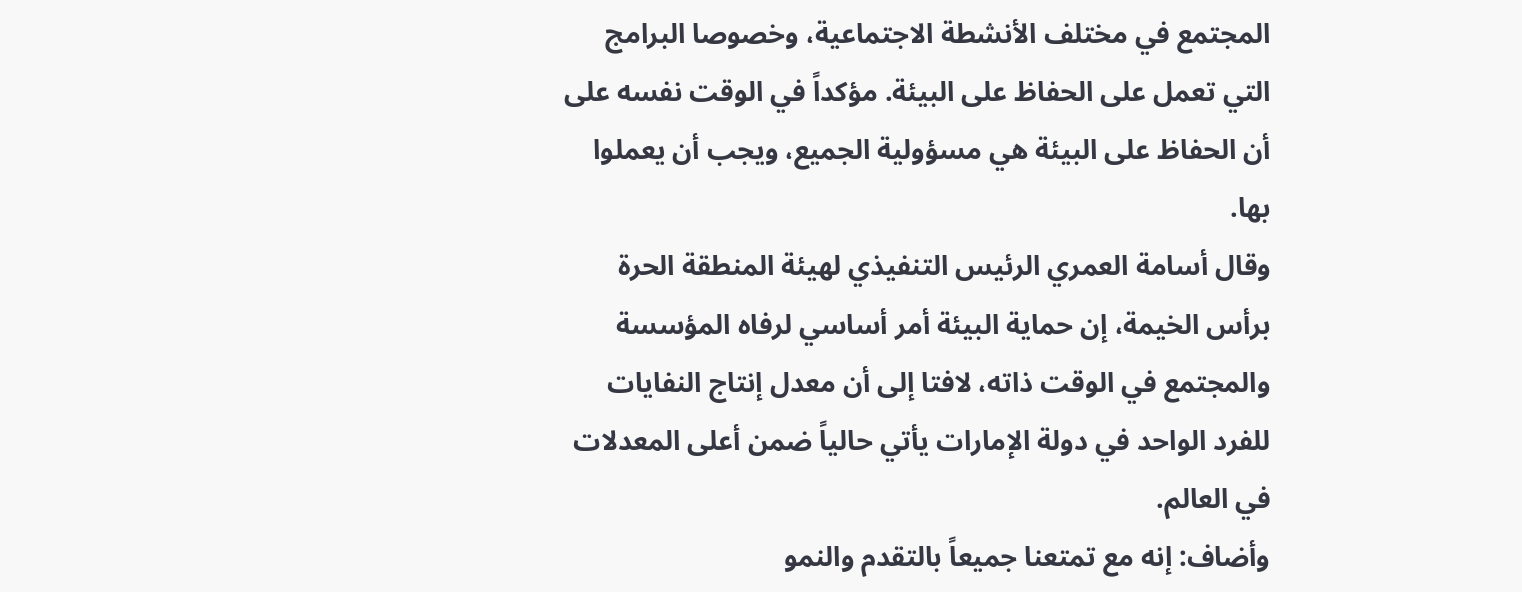المجتمع في مختلف الأنشطة الاجتماعية، وخصوصا البرامج التي تعمل على الحفاظ على البيئة. مؤكداً في الوقت نفسه على أن الحفاظ على البيئة هي مسؤولية الجميع، ويجب أن يعملوا بها.
وقال أسامة العمري الرئيس التنفيذي لهيئة المنطقة الحرة برأس الخيمة، إن حماية البيئة أمر أساسي لرفاه المؤسسة والمجتمع في الوقت ذاته، لافتا إلى أن معدل إنتاج النفايات للفرد الواحد في دولة الإمارات يأتي حالياً ضمن أعلى المعدلات في العالم.
وأضاف: إنه مع تمتعنا جميعاً بالتقدم والنمو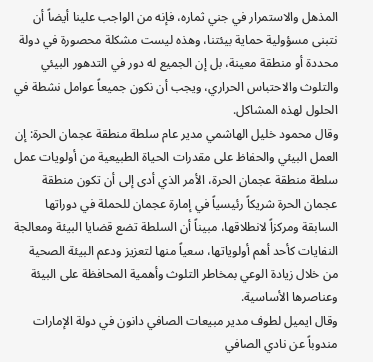المذهل والاستمرار في جني ثماره، فإنه من الواجب علينا أيضاً أن نتبنى مسؤولية حماية بيئتنا، وهذه ليست مشكلة محصورة في دولة محددة أو منطقة معينة، بل إن الجميع له دور في التدهور البيئي والتلوث والاحتباس الحراري، ويجب أن نكون جميعاً عوامل نشطة في الحلول لهذه المشاكل.
وقال محمود خليل الهاشمي مدير عام سلطة منطقة عجمان الحرة: إن العمل البيئي والحفاظ على مقدرات الحياة الطبيعية من أولويات عمل سلطة منطقة عجمان الحرة، الأمر الذي أدى إلى أن تكون منطقة عجمان الحرة شريكاً رئيسياً في إمارة عجمان للحملة في دوراتها السابقة ومركزاً لانطلاقها، مبيناً أن السلطة تضع قضايا البيئة ومعالجة النفايات كأحد أهم أولوياتها، سعياً منها لتعزيز ودعم البيئة الصحية من خلال زيادة الوعي بمخاطر التلوث وأهمية المحافظة على البيئة وعناصرها الأساسية.
وقال ايميل لطوف مدير مبيعات الصافي دانون في دولة الإمارات مندوباً عن نادي الصافي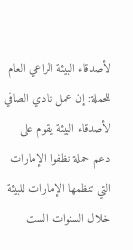لأصدقاء البيئة الراعي العام للحملة: إن عمل نادي الصافي لأصدقاء البيئة يقوم على دعم حملة نظفوا الإمارات التي تنظمها الإمارات للبيئة خلال السنوات الست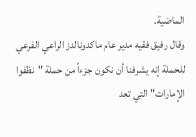الماضية.
وقال رفيق فقيه مدير عام ماكدونالدز الراعي الفرعي للحملة إنه يشرفنا أن نكون جزءاً من حملة "نظفوا الإمارات" التي تعد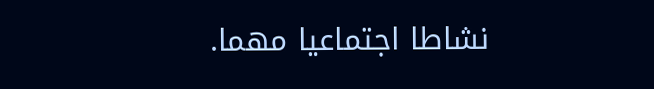نشاطا اجتماعيا مهما.